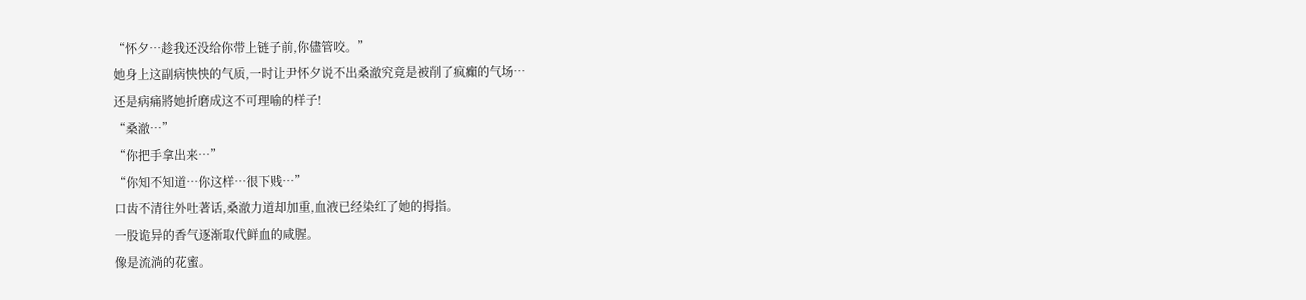“怀夕…趁我还没给你带上链子前,你儘管咬。”
她身上这副病怏怏的气质,一时让尹怀夕说不出桑澈究竟是被削了疯癲的气场…
还是病痛將她折磨成这不可理喻的样子!
“桑澈…”
“你把手拿出来…”
“你知不知道…你这样…很下贱…”
口齿不清往外吐著话,桑澈力道却加重,血液已经染红了她的拇指。
一股诡异的香气逐渐取代鲜血的咸腥。
像是流淌的花蜜。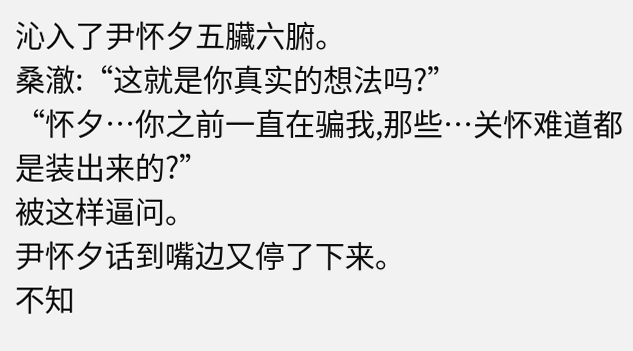沁入了尹怀夕五臟六腑。
桑澈:“这就是你真实的想法吗?”
“怀夕…你之前一直在骗我,那些…关怀难道都是装出来的?”
被这样逼问。
尹怀夕话到嘴边又停了下来。
不知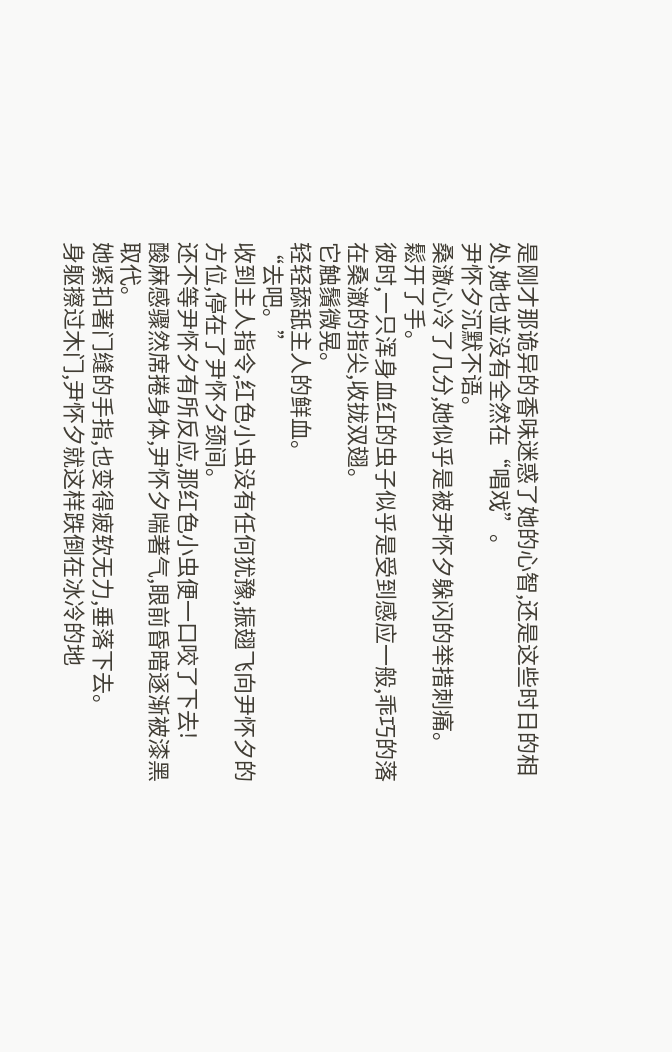是刚才那诡异的香味迷惑了她的心智,还是这些时日的相处,她也並没有全然在“唱戏”。
尹怀夕沉默不语。
桑澈心冷了几分,她似乎是被尹怀夕躲闪的举措刺痛。
鬆开了手。
彼时,一只浑身血红的虫子似乎是受到感应一般,乖巧的落在桑澈的指尖,收拢双翅。
它触鬚微晃。
轻轻舔舐主人的鲜血。
“去吧。”
收到主人指令,红色小虫没有任何犹豫,振翅飞向尹怀夕的方位,停在了尹怀夕颈间。
还不等尹怀夕有所反应,那红色小虫便一口咬了下去!
酸麻感骤然席捲身体,尹怀夕喘著气,眼前昏暗逐渐被漆黑取代。
她紧扣著门缝的手指,也变得疲软无力,垂落下去。
身躯擦过木门,尹怀夕就这样跌倒在冰冷的地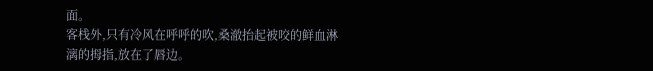面。
客栈外,只有冷风在呼呼的吹,桑澈抬起被咬的鲜血淋漓的拇指,放在了唇边。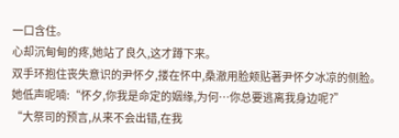一口含住。
心却沉甸甸的疼,她站了良久,这才蹲下来。
双手环抱住丧失意识的尹怀夕,搂在怀中,桑澈用脸颊贴著尹怀夕冰凉的侧脸。
她低声呢喃:“怀夕,你我是命定的姻缘,为何…你总要逃离我身边呢?”
“大祭司的预言,从来不会出错,在我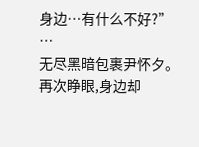身边…有什么不好?”
…
无尽黑暗包裹尹怀夕。
再次睁眼,身边却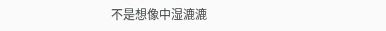不是想像中湿漉漉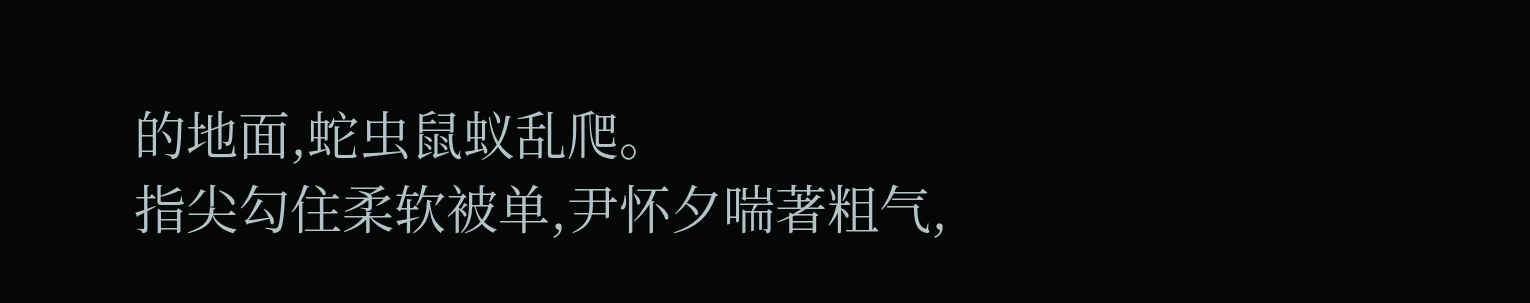的地面,蛇虫鼠蚁乱爬。
指尖勾住柔软被单,尹怀夕喘著粗气,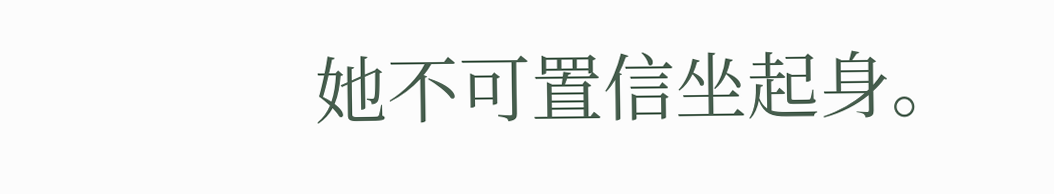她不可置信坐起身。